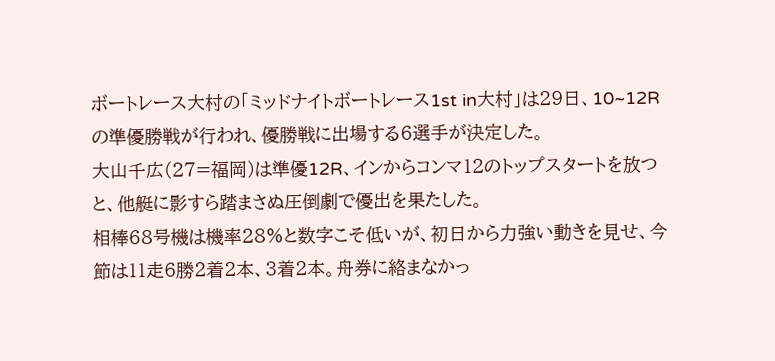ボートレース大村の「ミッドナイトボートレース1st in大村」は29日、10~12Rの準優勝戦が行われ、優勝戦に出場する6選手が決定した。
大山千広(27=福岡)は準優12R、インからコンマ12のトップスタートを放つと、他艇に影すら踏まさぬ圧倒劇で優出を果たした。
相棒68号機は機率28%と数字こそ低いが、初日から力強い動きを見せ、今節は11走6勝2着2本、3着2本。舟券に絡まなかっ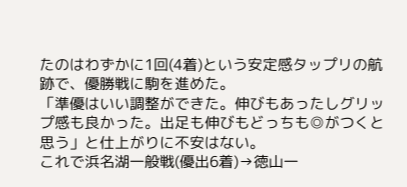たのはわずかに1回(4着)という安定感タップリの航跡で、優勝戦に駒を進めた。
「準優はいい調整ができた。伸びもあったしグリップ感も良かった。出足も伸びもどっちも◎がつくと思う」と仕上がりに不安はない。
これで浜名湖一般戦(優出6着)→徳山一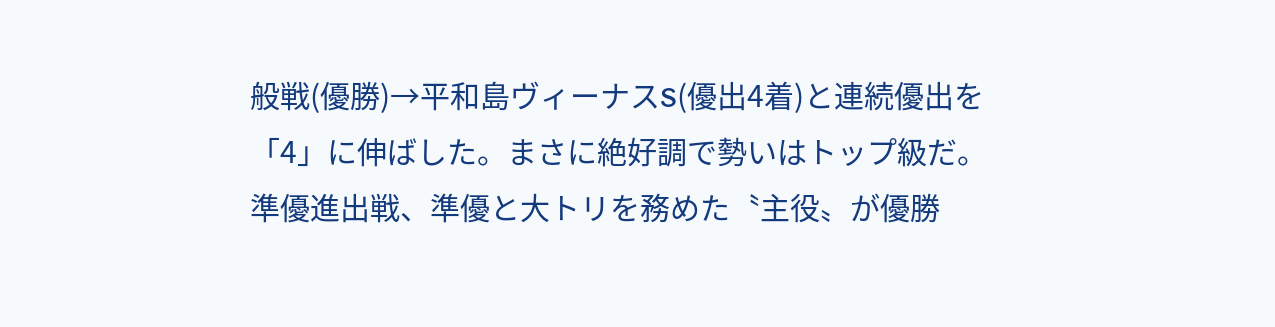般戦(優勝)→平和島ヴィーナスS(優出4着)と連続優出を「4」に伸ばした。まさに絶好調で勢いはトップ級だ。
準優進出戦、準優と大トリを務めた〝主役〟が優勝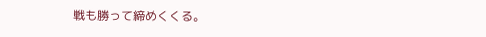戦も勝って締めくくる。